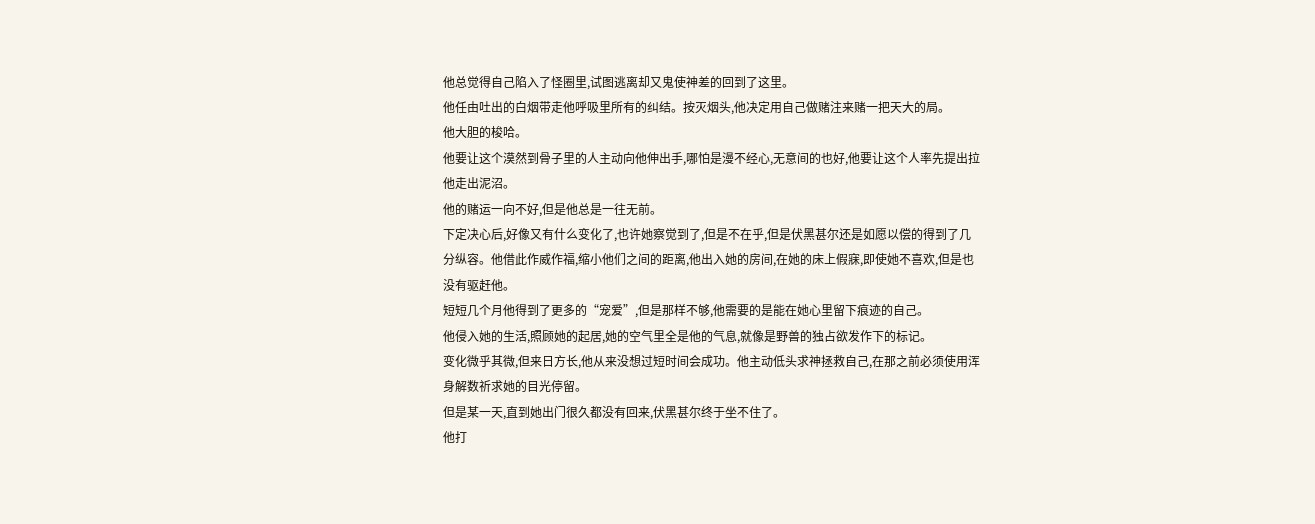他总觉得自己陷入了怪圈里,试图逃离却又鬼使神差的回到了这里。
他任由吐出的白烟带走他呼吸里所有的纠结。按灭烟头,他决定用自己做赌注来赌一把天大的局。
他大胆的梭哈。
他要让这个漠然到骨子里的人主动向他伸出手,哪怕是漫不经心,无意间的也好,他要让这个人率先提出拉他走出泥沼。
他的赌运一向不好,但是他总是一往无前。
下定决心后,好像又有什么变化了,也许她察觉到了,但是不在乎,但是伏黑甚尔还是如愿以偿的得到了几分纵容。他借此作威作福,缩小他们之间的距离,他出入她的房间,在她的床上假寐,即使她不喜欢,但是也没有驱赶他。
短短几个月他得到了更多的“宠爱”,但是那样不够,他需要的是能在她心里留下痕迹的自己。
他侵入她的生活,照顾她的起居,她的空气里全是他的气息,就像是野兽的独占欲发作下的标记。
变化微乎其微,但来日方长,他从来没想过短时间会成功。他主动低头求神拯救自己,在那之前必须使用浑身解数祈求她的目光停留。
但是某一天,直到她出门很久都没有回来,伏黑甚尔终于坐不住了。
他打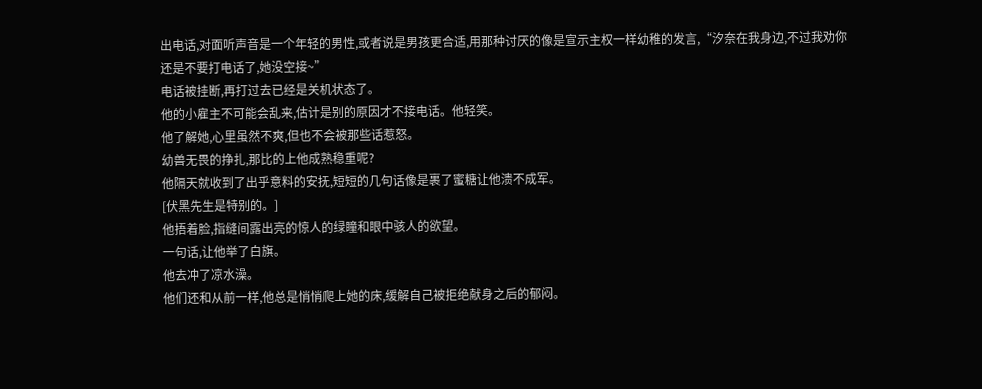出电话,对面听声音是一个年轻的男性,或者说是男孩更合适,用那种讨厌的像是宣示主权一样幼稚的发言,“汐奈在我身边,不过我劝你还是不要打电话了,她没空接~”
电话被挂断,再打过去已经是关机状态了。
他的小雇主不可能会乱来,估计是别的原因才不接电话。他轻笑。
他了解她,心里虽然不爽,但也不会被那些话惹怒。
幼兽无畏的挣扎,那比的上他成熟稳重呢?
他隔天就收到了出乎意料的安抚,短短的几句话像是裹了蜜糖让他溃不成军。
[伏黑先生是特别的。]
他捂着脸,指缝间露出亮的惊人的绿瞳和眼中骇人的欲望。
一句话,让他举了白旗。
他去冲了凉水澡。
他们还和从前一样,他总是悄悄爬上她的床,缓解自己被拒绝献身之后的郁闷。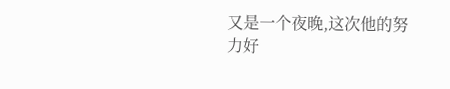又是一个夜晚,这次他的努力好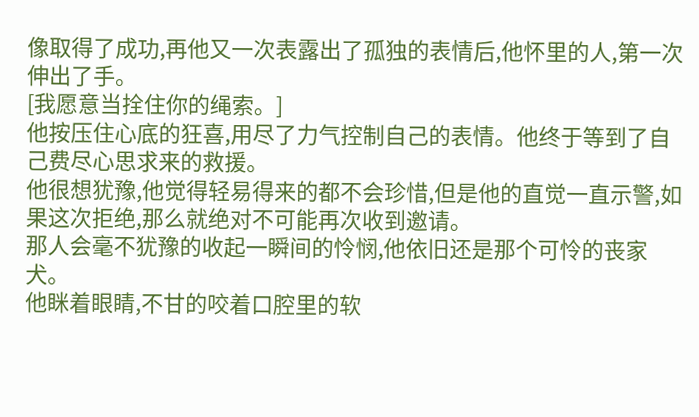像取得了成功,再他又一次表露出了孤独的表情后,他怀里的人,第一次伸出了手。
[我愿意当拴住你的绳索。]
他按压住心底的狂喜,用尽了力气控制自己的表情。他终于等到了自己费尽心思求来的救援。
他很想犹豫,他觉得轻易得来的都不会珍惜,但是他的直觉一直示警,如果这次拒绝,那么就绝对不可能再次收到邀请。
那人会毫不犹豫的收起一瞬间的怜悯,他依旧还是那个可怜的丧家犬。
他眯着眼睛,不甘的咬着口腔里的软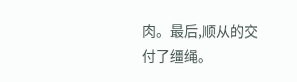肉。最后,顺从的交付了缰绳。